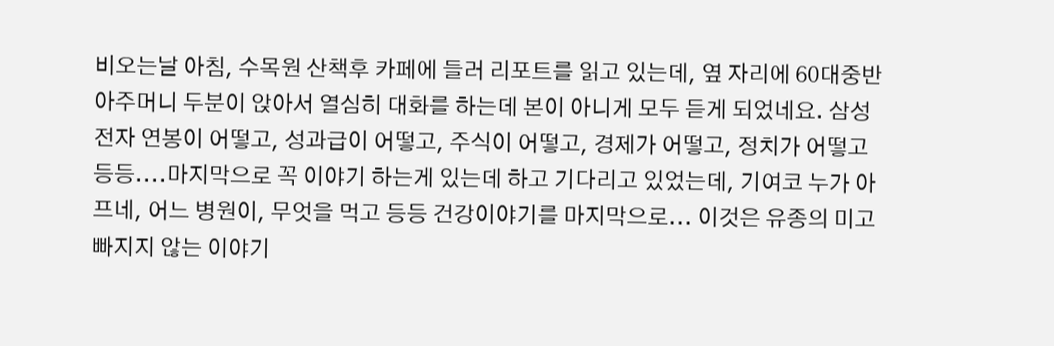비오는날 아침, 수목원 산책후 카페에 들러 리포트를 읽고 있는데, 옆 자리에 60대중반 아주머니 두분이 앉아서 열심히 대화를 하는데 본이 아니게 모두 듣게 되었네요. 삼성전자 연봉이 어떻고, 성과급이 어떻고, 주식이 어떻고, 경제가 어떻고, 정치가 어떻고 등등....마지막으로 꼭 이야기 하는게 있는데 하고 기다리고 있었는데, 기여코 누가 아프네, 어느 병원이, 무엇을 먹고 등등 건강이야기를 마지막으로... 이것은 유종의 미고 빠지지 않는 이야기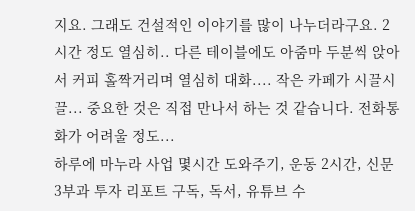지요. 그래도 건설적인 이야기를 많이 나누더라구요. 2시간 정도 열심히.. 다른 테이블에도 아줌마 두분씩 앉아서 커피 홀짝거리며 열심히 대화.... 작은 카페가 시끌시끌... 중요한 것은 직접 만나서 하는 것 같습니다. 전화통화가 어려울 정도...
하루에 마누라 사업 몇시간 도와주기, 운동 2시간, 신문 3부과 투자 리포트 구독, 독서, 유튜브 수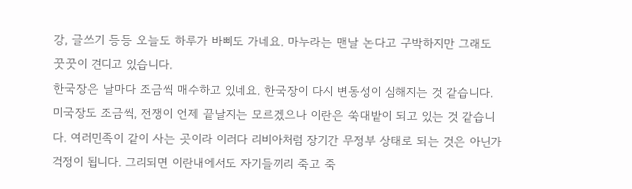강, 글쓰기 등등 오늘도 하루가 바삐도 가네요. 마누라는 맨날 논다고 구박하지만 그래도 꿋꿋이 견디고 있습니다.
한국장은 날마다 조금씩 매수하고 있네요. 한국장이 다시 변동성이 심해지는 것 같습니다. 미국장도 조금씩, 전쟁이 언제 끝날지는 모르겠으나 이란은 쑥대밭이 되고 있는 것 같습니다. 여러민족이 같이 사는 곳이라 이러다 리비아처럼 장기간 무정부 상태로 되는 것은 아닌가 걱정이 됩니다. 그리되면 이란내에서도 자기들끼리 죽고 죽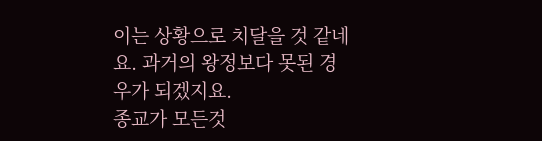이는 상황으로 치달을 것 같네요. 과거의 왕정보다 못된 경우가 되겠지요.
종교가 모든것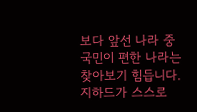보다 앞선 나라 중 국민이 편한 나라는 찾아보기 힘듭니다. 지하드가 스스로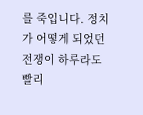를 죽입니다. 정치가 어떻게 되었던 전쟁이 하루라도 빨리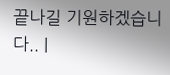끝나길 기원하겠습니다.. |